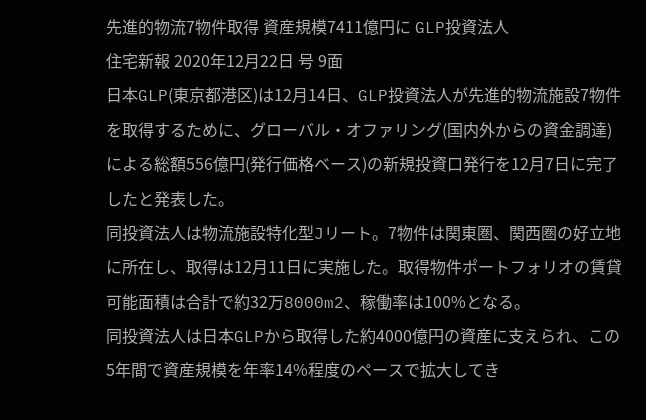先進的物流7物件取得 資産規模7411億円に GLP投資法人
住宅新報 2020年12月22日 号 9面
日本GLP(東京都港区)は12月14日、GLP投資法人が先進的物流施設7物件を取得するために、グローバル・オファリング(国内外からの資金調達)による総額556億円(発行価格ベース)の新規投資口発行を12月7日に完了したと発表した。
同投資法人は物流施設特化型Jリート。7物件は関東圏、関西圏の好立地に所在し、取得は12月11日に実施した。取得物件ポートフォリオの賃貸可能面積は合計で約32万8000m2、稼働率は100%となる。
同投資法人は日本GLPから取得した約4000億円の資産に支えられ、この5年間で資産規模を年率14%程度のペースで拡大してき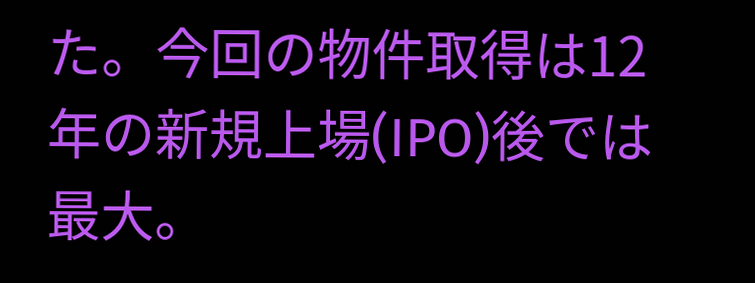た。今回の物件取得は12年の新規上場(IPO)後では最大。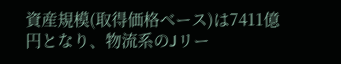資産規模(取得価格ベース)は7411億円となり、物流系のJリー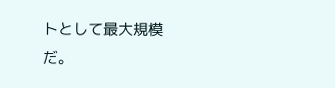トとして最大規模だ。